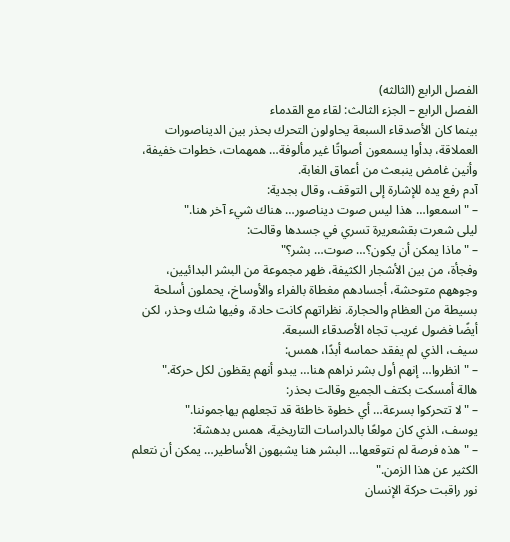الفصل الرابع (الثالثه)
الفصل الرابع – الجزء الثالث: لقاء مع القدماء
بينما كان الأصدقاء السبعة يحاولون التحرك بحذر بين الديناصورات العملاقة، بدأوا يسمعون أصواتًا غير مألوفة… همهمات، خطوات خفيفة، وأنين غامض ينبعث من أعماق الغابة.
آدم رفع يده للإشارة إلى التوقف، وقال بجدية:
– "اسمعوا… هذا ليس صوت ديناصور… هناك شيء آخر هنا."
ليلى شعرت بقشعريرة تسري في جسدها وقالت:
– "ماذا يمكن أن يكون؟… صوت… بشر؟"
وفجأة، من بين الأشجار الكثيفة، ظهر مجموعة من البشر البدائيين، وجوههم متوحشة، أجسادهم مغطاة بالفراء والأوساخ، يحملون أسلحة بسيطة من العظام والحجارة. نظراتهم كانت حادة، وفيها شك وحذر، لكن أيضًا فضول غريب تجاه الأصدقاء السبعة.
سيف، الذي لم يفقد حماسه أبدًا، همس:
– "انظروا… إنهم أول بشر نراهم هنا… يبدو أنهم يقظون لكل حركة."
هالة أمسكت بكتف الجميع وقالت بحذر:
– "لا تتحركوا بسرعة… أي خطوة خاطئة قد تجعلهم يهاجموننا."
يوسف، الذي كان مولعًا بالدراسات التاريخية، همس بدهشة:
– "هذه فرصة لم نتوقعها… البشر هنا يشبهون الأساطير… يمكن أن نتعلم الكثير عن هذا الزمن."
نور راقبت حركة الإنسان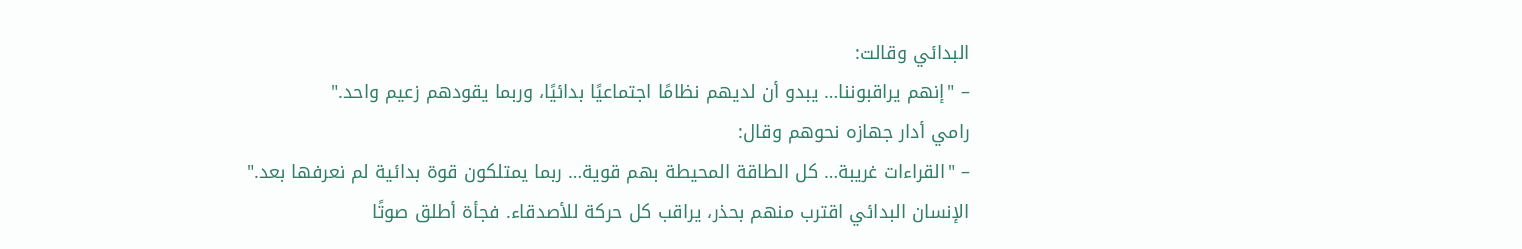البدائي وقالت:
– "إنهم يراقبوننا… يبدو أن لديهم نظامًا اجتماعيًا بدائيًا، وربما يقودهم زعيم واحد."
رامي أدار جهازه نحوهم وقال:
– "القراءات غريبة… كل الطاقة المحيطة بهم قوية… ربما يمتلكون قوة بدائية لم نعرفها بعد."
الإنسان البدائي اقترب منهم بحذر، يراقب كل حركة للأصدقاء. فجأة أطلق صوتًا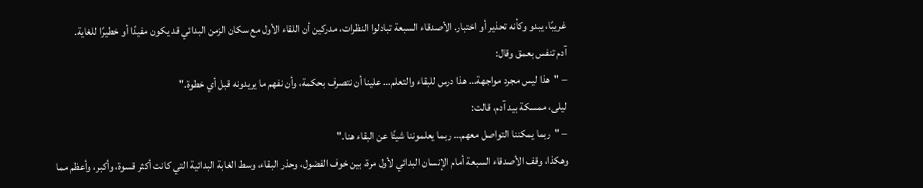غريبًا، يبدو وكأنه تحذير أو اختبار. الأصدقاء السبعة تبادلوا النظرات، مدركين أن اللقاء الأول مع سكان الزمن البدائي قد يكون مفيدًا أو خطيرًا للغاية.
آدم تنفس بعمق وقال:
– "هذا ليس مجرد مواجهة… هذا درس للبقاء والتعلم… علينا أن نتصرف بحكمة، وأن نفهم ما يريدونه قبل أي خطوة."
ليلى، ممسكة بيد آدم، قالت:
– "ربما يمكننا التواصل معهم… ربما يعلموننا شيئًا عن البقاء هنا."
وهكذا، وقف الأصدقاء السبعة أمام الإنسان البدائي لأول مرة، بين خوف الفضول، وحذر البقاء، وسط الغابة البدائية التي كانت أكثر قسوة، وأكبر، وأعظم مما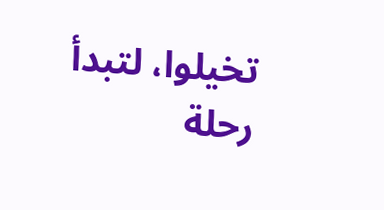تخيلوا، لتبدأ رحلة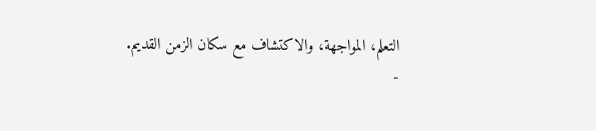التعلم، المواجهة، والاكتشاف مع سكان الزمن القديم.
-